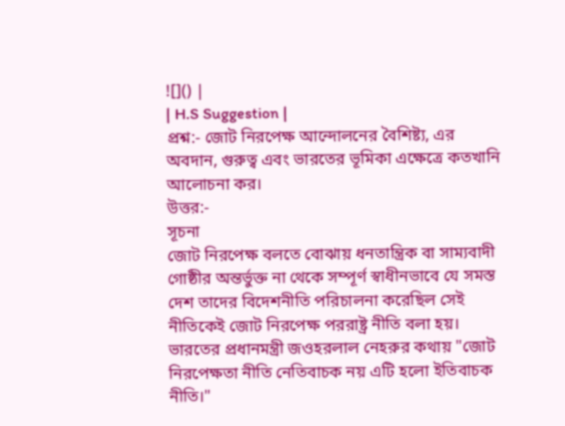![]() |
| H.S Suggestion |
প্রশ্ন:- জোট নিরপেক্ষ আন্দোলনের বৈশিষ্ট্য, এর অবদান, গুরুত্ব এবং ভারতের ভূমিকা এক্ষেত্রে কতখানি আলোচনা কর।
উত্তর:-
সূচনা
জোট নিরপেক্ষ বলতে বোঝায় ধনতান্ত্রিক বা সাম্যবাদী গোষ্ঠীর অন্তর্ভুক্ত না থেকে সম্পূর্ণ স্বাধীনভাবে যে সমস্ত দেশ তাদের বিদেশনীতি পরিচালনা করেছিল সেই নীতিকেই জোট নিরপেক্ষ পররাষ্ট্র নীতি বলা হয়। ভারতের প্রধানমন্ত্রী জওহরলাল নেহরুর কথায় "জোট নিরপেক্ষতা নীতি নেতিবাচক নয় এটি হলো ইতিবাচক নীতি।"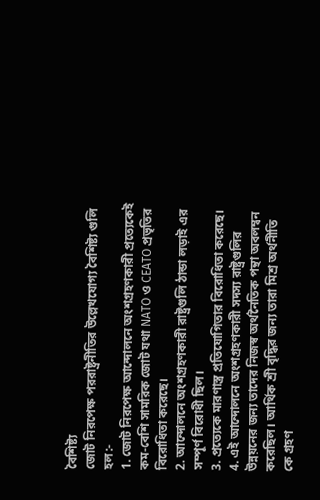বৈশিষ্ট্য
জোট নিরপেক্ষ পররাষ্ট্রনীতির উল্লেখযোগ্য বৈশিষ্ট্য গুলি হল:-
1. জোট নিরপেক্ষ আন্দোলনে অংশগ্রহণকারী প্রত্যেকেই কম-বেশি সামরিক জোট যথা NATO ও CEATO প্রভৃতির বিরোধিতা করেছে।
2. আন্দোলনে অংশগ্রহণকারী রাষ্ট্রগুলি ঠান্ডা লড়াই এর সম্পূর্ণ বিরোধী ছিল।
3. প্রত্যেকে মারণাস্ত্র প্রতিযোগিতার বিরোধিতা করেছে।
4. এই আন্দোলনে অংশগ্রহণকারী সদস্য রাষ্ট্রগুলির উন্নয়নের জন্য তাদের নিজস্ব অর্থনৈতিক পন্থা অবলম্বন করেছিল। আর্থিক শ্রী বৃদ্ধির জন্য তারা মিশ্র অর্থনীতি কে গ্রহণ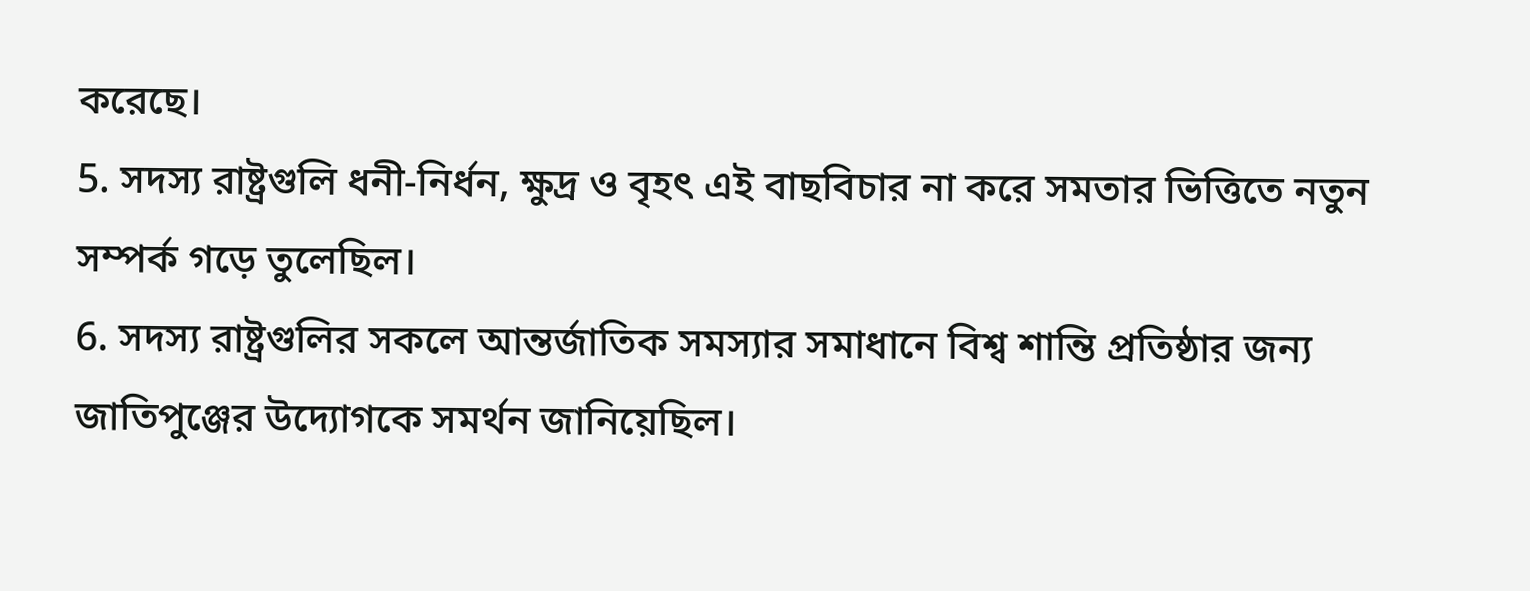করেছে।
5. সদস্য রাষ্ট্রগুলি ধনী-নির্ধন, ক্ষুদ্র ও বৃহৎ এই বাছবিচার না করে সমতার ভিত্তিতে নতুন সম্পর্ক গড়ে তুলেছিল।
6. সদস্য রাষ্ট্রগুলির সকলে আন্তর্জাতিক সমস্যার সমাধানে বিশ্ব শান্তি প্রতিষ্ঠার জন্য জাতিপুঞ্জের উদ্যোগকে সমর্থন জানিয়েছিল।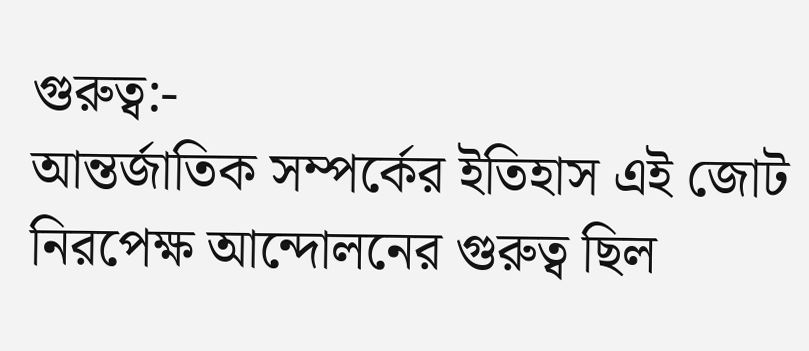গুরুত্ব:-
আন্তর্জাতিক সম্পর্কের ইতিহাস এই জোট নিরপেক্ষ আন্দোলনের গুরুত্ব ছিল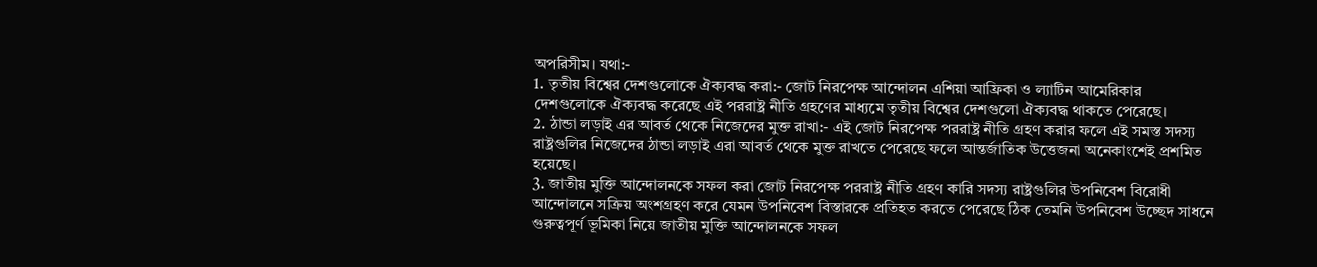অপরিসীম। যথা:-
1. তৃতীয় বিশ্বের দেশগুলোকে ঐক্যবদ্ধ করা:- জোট নিরপেক্ষ আন্দোলন এশিয়া আফ্রিকা ও ল্যাটিন আমেরিকার দেশগুলোকে ঐক্যবদ্ধ করেছে এই পররাষ্ট্র নীতি গ্রহণের মাধ্যমে তৃতীয় বিশ্বের দেশগুলো ঐক্যবদ্ধ থাকতে পেরেছে।
2. ঠান্ডা লড়াই এর আবর্ত থেকে নিজেদের মুক্ত রাখা:- এই জোট নিরপেক্ষ পররাষ্ট্র নীতি গ্রহণ করার ফলে এই সমস্ত সদস্য রাষ্ট্রগুলির নিজেদের ঠান্ডা লড়াই এরা আবর্ত থেকে মুক্ত রাখতে পেরেছে ফলে আন্তর্জাতিক উত্তেজনা অনেকাংশেই প্রশমিত হয়েছে।
3. জাতীয় মুক্তি আন্দোলনকে সফল করা জোট নিরপেক্ষ পররাষ্ট্র নীতি গ্রহণ কারি সদস্য রাষ্ট্রগুলির উপনিবেশ বিরোধী আন্দোলনে সক্রিয় অংশগ্রহণ করে যেমন উপনিবেশ বিস্তারকে প্রতিহত করতে পেরেছে ঠিক তেমনি উপনিবেশ উচ্ছেদ সাধনে গুরুত্বপূর্ণ ভূমিকা নিয়ে জাতীয় মুক্তি আন্দোলনকে সফল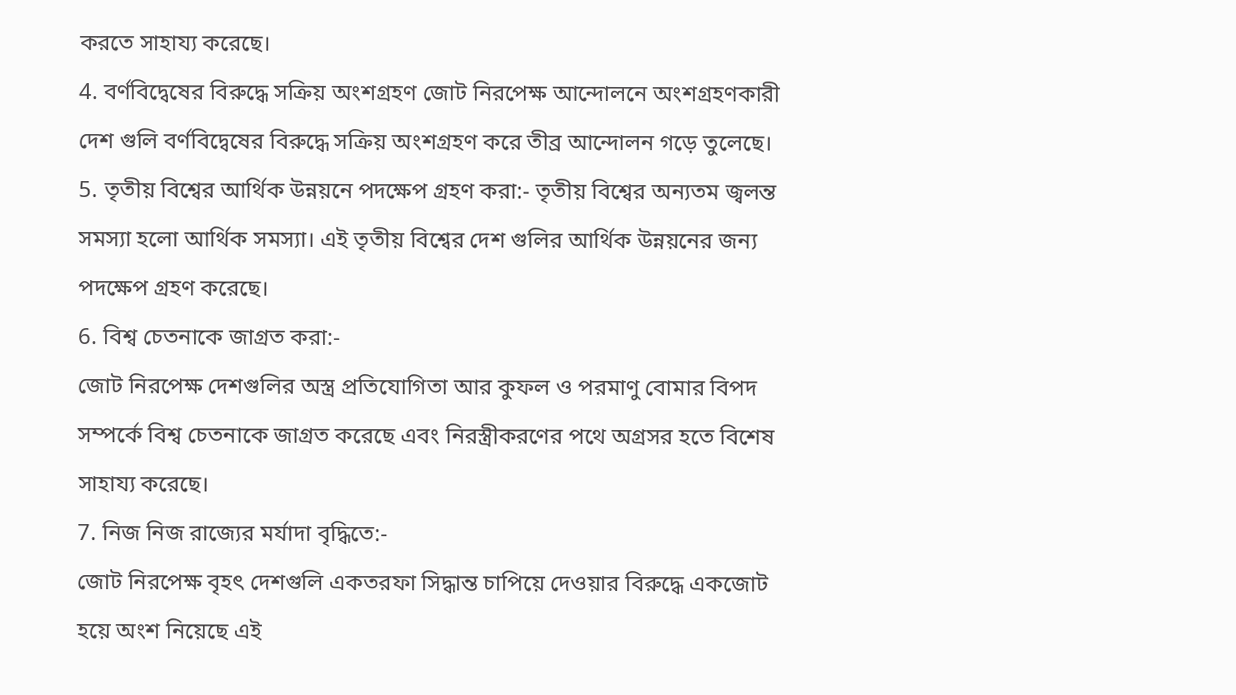করতে সাহায্য করেছে।
4. বর্ণবিদ্বেষের বিরুদ্ধে সক্রিয় অংশগ্রহণ জোট নিরপেক্ষ আন্দোলনে অংশগ্রহণকারী দেশ গুলি বর্ণবিদ্বেষের বিরুদ্ধে সক্রিয় অংশগ্রহণ করে তীব্র আন্দোলন গড়ে তুলেছে।
5. তৃতীয় বিশ্বের আর্থিক উন্নয়নে পদক্ষেপ গ্রহণ করা:- তৃতীয় বিশ্বের অন্যতম জ্বলন্ত সমস্যা হলো আর্থিক সমস্যা। এই তৃতীয় বিশ্বের দেশ গুলির আর্থিক উন্নয়নের জন্য পদক্ষেপ গ্রহণ করেছে।
6. বিশ্ব চেতনাকে জাগ্রত করা:-
জোট নিরপেক্ষ দেশগুলির অস্ত্র প্রতিযোগিতা আর কুফল ও পরমাণু বোমার বিপদ সম্পর্কে বিশ্ব চেতনাকে জাগ্রত করেছে এবং নিরস্ত্রীকরণের পথে অগ্রসর হতে বিশেষ সাহায্য করেছে।
7. নিজ নিজ রাজ্যের মর্যাদা বৃদ্ধিতে:-
জোট নিরপেক্ষ বৃহৎ দেশগুলি একতরফা সিদ্ধান্ত চাপিয়ে দেওয়ার বিরুদ্ধে একজোট হয়ে অংশ নিয়েছে এই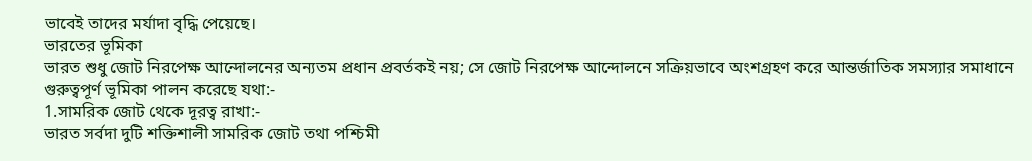ভাবেই তাদের মর্যাদা বৃদ্ধি পেয়েছে।
ভারতের ভূমিকা
ভারত শুধু জোট নিরপেক্ষ আন্দোলনের অন্যতম প্রধান প্রবর্তকই নয়; সে জোট নিরপেক্ষ আন্দোলনে সক্রিয়ভাবে অংশগ্রহণ করে আন্তর্জাতিক সমস্যার সমাধানে গুরুত্বপূর্ণ ভূমিকা পালন করেছে যথা:-
1.সামরিক জোট থেকে দূরত্ব রাখা:-
ভারত সর্বদা দুটি শক্তিশালী সামরিক জোট তথা পশ্চিমী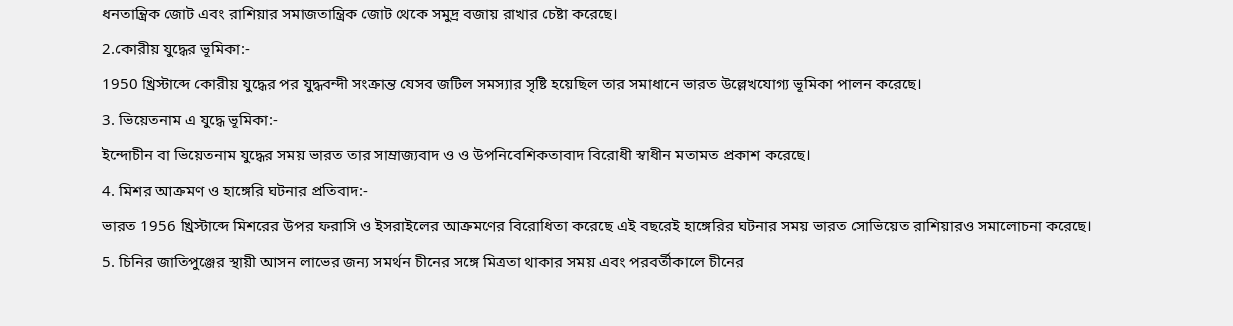ধনতান্ত্রিক জোট এবং রাশিয়ার সমাজতান্ত্রিক জোট থেকে সমুদ্র বজায় রাখার চেষ্টা করেছে।
2.কোরীয় যুদ্ধের ভূমিকা:-
1950 খ্রিস্টাব্দে কোরীয় যুদ্ধের পর যুদ্ধবন্দী সংক্রান্ত যেসব জটিল সমস্যার সৃষ্টি হয়েছিল তার সমাধানে ভারত উল্লেখযোগ্য ভূমিকা পালন করেছে।
3. ভিয়েতনাম এ যুদ্ধে ভূমিকা:-
ইন্দোচীন বা ভিয়েতনাম যুদ্ধের সময় ভারত তার সাম্রাজ্যবাদ ও ও উপনিবেশিকতাবাদ বিরোধী স্বাধীন মতামত প্রকাশ করেছে।
4. মিশর আক্রমণ ও হাঙ্গেরি ঘটনার প্রতিবাদ:-
ভারত 1956 খ্রিস্টাব্দে মিশরের উপর ফরাসি ও ইসরাইলের আক্রমণের বিরোধিতা করেছে এই বছরেই হাঙ্গেরির ঘটনার সময় ভারত সোভিয়েত রাশিয়ারও সমালোচনা করেছে।
5. চিনির জাতিপুঞ্জের স্থায়ী আসন লাভের জন্য সমর্থন চীনের সঙ্গে মিত্রতা থাকার সময় এবং পরবর্তীকালে চীনের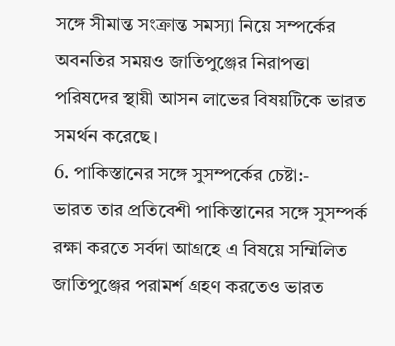সঙ্গে সীমান্ত সংক্রান্ত সমস্যা নিয়ে সম্পর্কের অবনতির সময়ও জাতিপুঞ্জের নিরাপত্তা পরিষদের স্থায়ী আসন লাভের বিষয়টিকে ভারত সমর্থন করেছে।
6. পাকিস্তানের সঙ্গে সুসম্পর্কের চেষ্টা:-
ভারত তার প্রতিবেশী পাকিস্তানের সঙ্গে সুসম্পর্ক রক্ষা করতে সর্বদা আগ্রহে এ বিষয়ে সম্মিলিত জাতিপুঞ্জের পরামর্শ গ্রহণ করতেও ভারত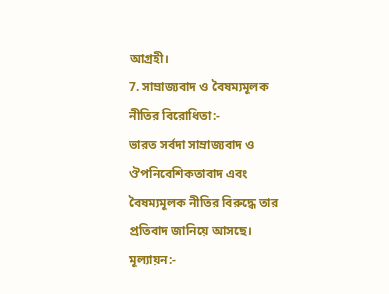আগ্রহী।
7. সাম্রাজ্যবাদ ও বৈষম্যমূলক নীতির বিরোধিতা:-
ভারত সর্বদা সাম্রাজ্যবাদ ও ঔপনিবেশিকতাবাদ এবং বৈষম্যমূলক নীতির বিরুদ্ধে তার প্রতিবাদ জানিয়ে আসছে।
মূল্যায়ন:-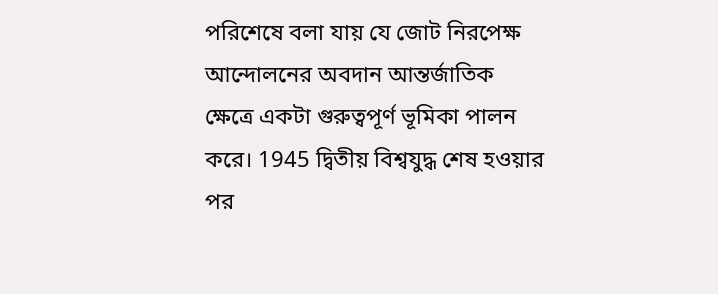পরিশেষে বলা যায় যে জোট নিরপেক্ষ আন্দোলনের অবদান আন্তর্জাতিক ক্ষেত্রে একটা গুরুত্বপূর্ণ ভূমিকা পালন করে। 1945 দ্বিতীয় বিশ্বযুদ্ধ শেষ হওয়ার পর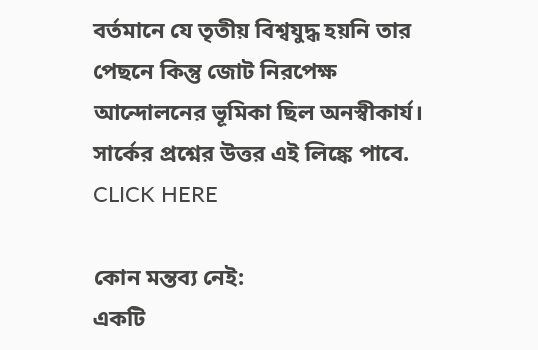বর্তমানে যে তৃতীয় বিশ্বযুদ্ধ হয়নি তার পেছনে কিন্তু জোট নিরপেক্ষ আন্দোলনের ভূমিকা ছিল অনস্বীকার্য।
সার্কের প্রশ্নের উত্তর এই লিঙ্কে পাবে. CLICK HERE

কোন মন্তব্য নেই:
একটি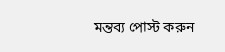মন্তব্য পোস্ট করুন